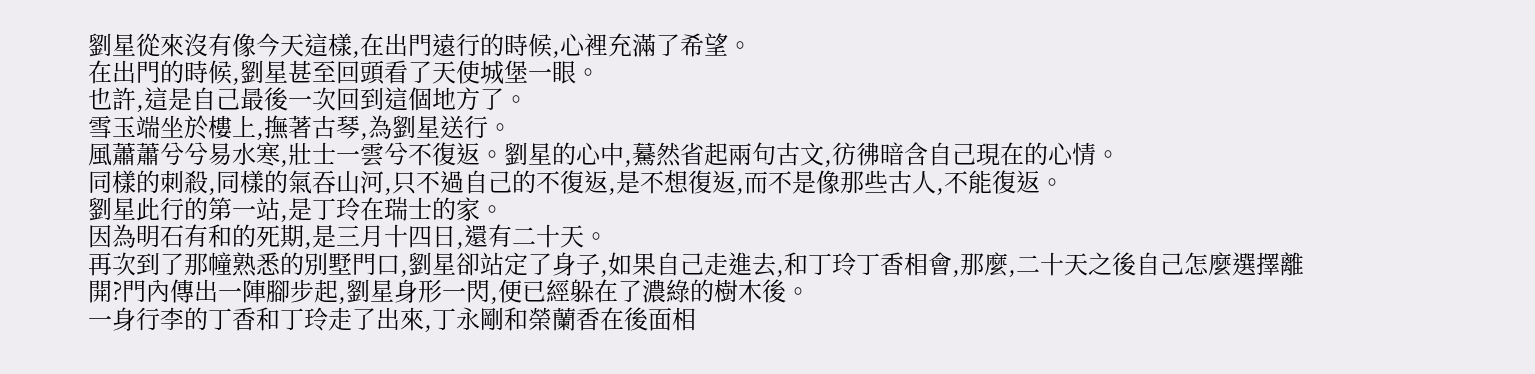劉星從來沒有像今天這樣,在出門遠行的時候,心裡充滿了希望。
在出門的時候,劉星甚至回頭看了天使城堡一眼。
也許,這是自己最後一次回到這個地方了。
雪玉端坐於樓上,撫著古琴,為劉星送行。
風蕭蕭兮兮易水寒,壯士一雲兮不復返。劉星的心中,驀然省起兩句古文,彷彿暗含自己現在的心情。
同樣的刺殺,同樣的氣吞山河,只不過自己的不復返,是不想復返,而不是像那些古人,不能復返。
劉星此行的第一站,是丁玲在瑞士的家。
因為明石有和的死期,是三月十四日,還有二十天。
再次到了那幢熟悉的別墅門口,劉星卻站定了身子,如果自己走進去,和丁玲丁香相會,那麼,二十天之後自己怎麼選擇離開?門內傳出一陣腳步起,劉星身形一閃,便已經躲在了濃綠的樹木後。
一身行李的丁香和丁玲走了出來,丁永剛和榮蘭香在後面相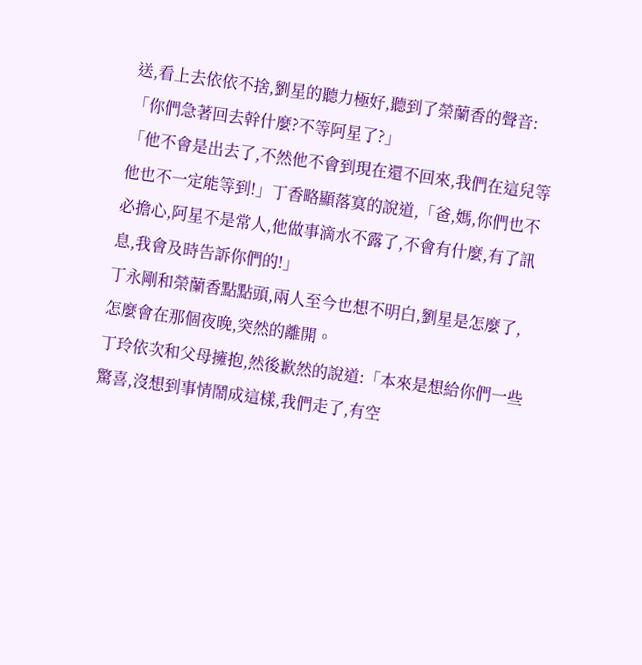送,看上去依依不捨,劉星的聽力極好,聽到了榮蘭香的聲音:「你們急著回去幹什麼?不等阿星了?」
「他不會是出去了,不然他不會到現在還不回來,我們在這兒等他也不一定能等到!」丁香略顯落寞的說道,「爸,媽,你們也不必擔心,阿星不是常人,他做事滴水不露了,不會有什麼,有了訊息,我會及時告訴你們的!」
丁永剛和榮蘭香點點頭,兩人至今也想不明白,劉星是怎麼了,怎麼會在那個夜晚,突然的離開。
丁玲依次和父母擁抱,然後歉然的說道:「本來是想給你們一些驚喜,沒想到事情鬧成這樣,我們走了,有空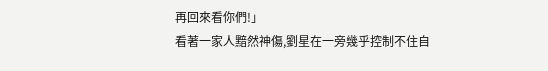再回來看你們!」
看著一家人黯然神傷,劉星在一旁幾乎控制不住自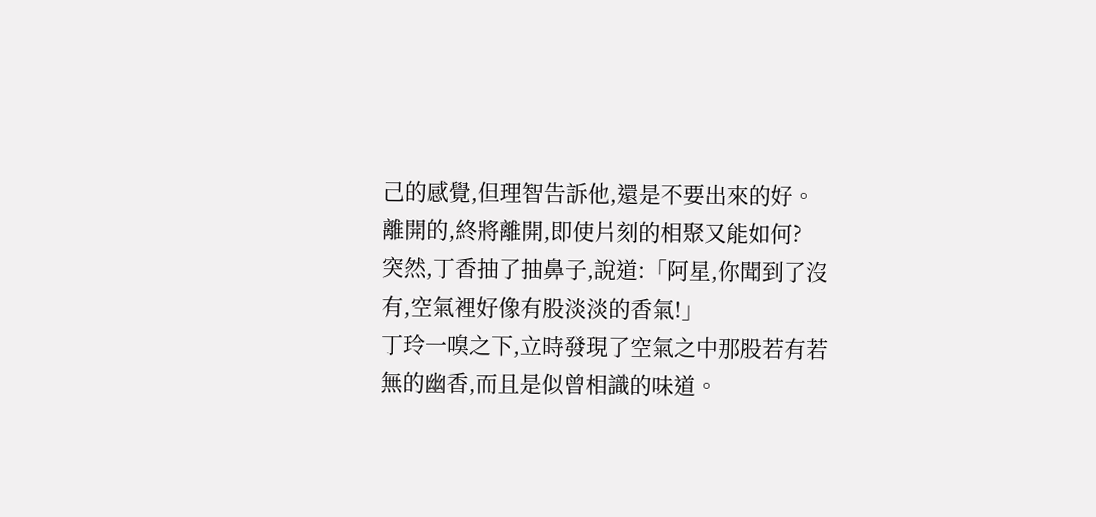己的感覺,但理智告訴他,還是不要出來的好。
離開的,終將離開,即使片刻的相聚又能如何?
突然,丁香抽了抽鼻子,說道:「阿星,你聞到了沒有,空氣裡好像有股淡淡的香氣!」
丁玲一嗅之下,立時發現了空氣之中那股若有若無的幽香,而且是似曾相識的味道。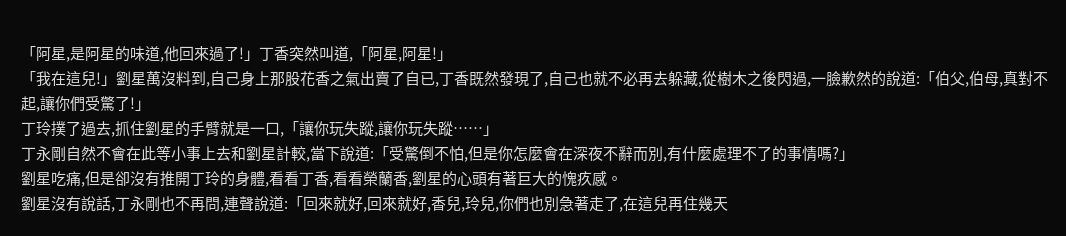「阿星,是阿星的味道,他回來過了!」丁香突然叫道,「阿星,阿星!」
「我在這兒!」劉星萬沒料到,自己身上那股花香之氣出賣了自已,丁香既然發現了,自己也就不必再去躲藏,從樹木之後閃過,一臉歉然的說道:「伯父,伯母,真對不起,讓你們受驚了!」
丁玲撲了過去,抓住劉星的手臂就是一口,「讓你玩失蹤,讓你玩失蹤……」
丁永剛自然不會在此等小事上去和劉星計較,當下說道:「受驚倒不怕,但是你怎麼會在深夜不辭而別,有什麼處理不了的事情嗎?」
劉星吃痛,但是卻沒有推開丁玲的身體,看看丁香,看看榮蘭香,劉星的心頭有著巨大的愧疚感。
劉星沒有說話,丁永剛也不再問,連聲說道:「回來就好,回來就好,香兒,玲兒,你們也別急著走了,在這兒再住幾天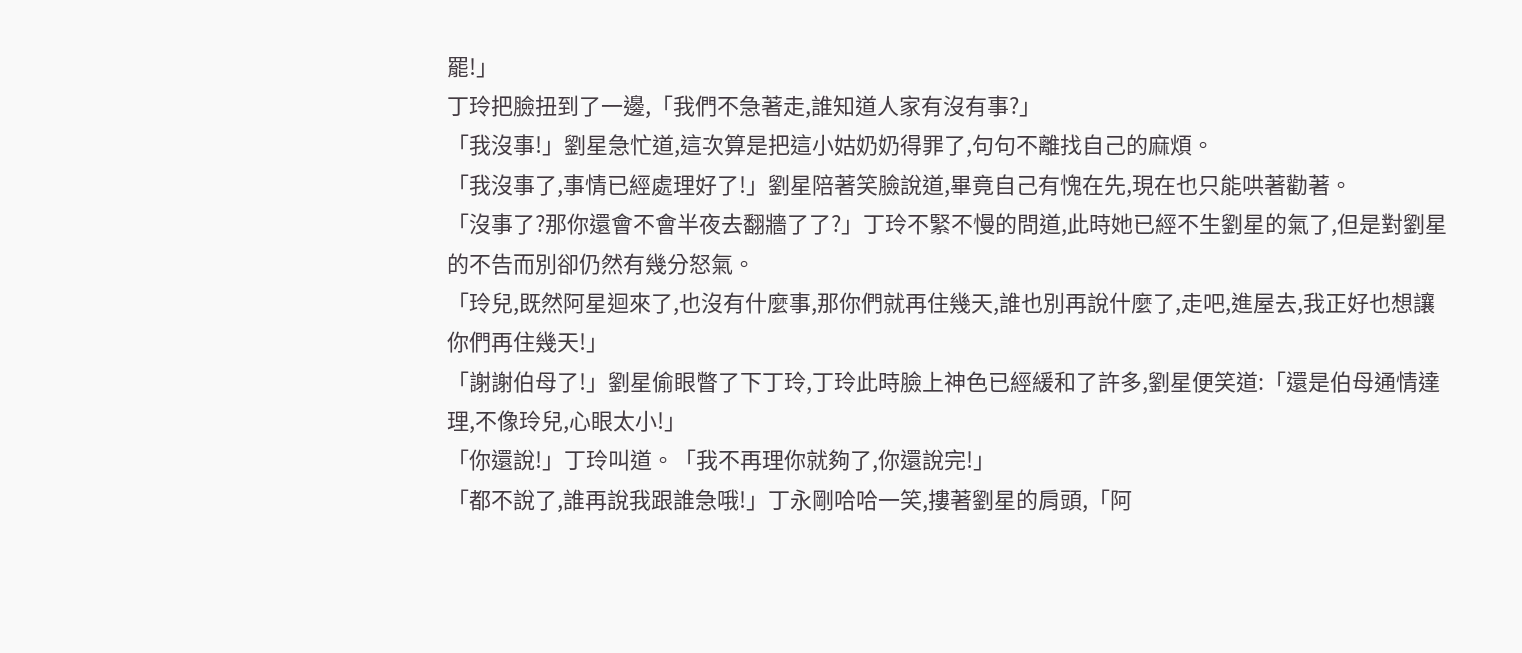罷!」
丁玲把臉扭到了一邊,「我們不急著走,誰知道人家有沒有事?」
「我沒事!」劉星急忙道,這次算是把這小姑奶奶得罪了,句句不離找自己的麻煩。
「我沒事了,事情已經處理好了!」劉星陪著笑臉說道,畢竟自己有愧在先,現在也只能哄著勸著。
「沒事了?那你還會不會半夜去翻牆了了?」丁玲不緊不慢的問道,此時她已經不生劉星的氣了,但是對劉星的不告而別卻仍然有幾分怒氣。
「玲兒,既然阿星迴來了,也沒有什麼事,那你們就再住幾天,誰也別再說什麼了,走吧,進屋去,我正好也想讓你們再住幾天!」
「謝謝伯母了!」劉星偷眼瞥了下丁玲,丁玲此時臉上神色已經緩和了許多,劉星便笑道:「還是伯母通情達理,不像玲兒,心眼太小!」
「你還說!」丁玲叫道。「我不再理你就夠了,你還說完!」
「都不說了,誰再說我跟誰急哦!」丁永剛哈哈一笑,摟著劉星的肩頭,「阿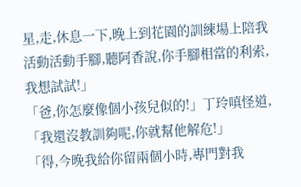星,走,休息一下,晚上到花園的訓練場上陪我活動活動手腳,聽阿香說,你手腳相當的利索,我想試試!」
「爸,你怎麼像個小孩兒似的!」丁玲嗔怪道,「我還沒教訓夠呢,你就幫他解危!」
「得,今晚我給你留兩個小時,專門對我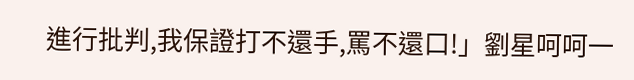進行批判,我保證打不還手,罵不還口!」劉星呵呵一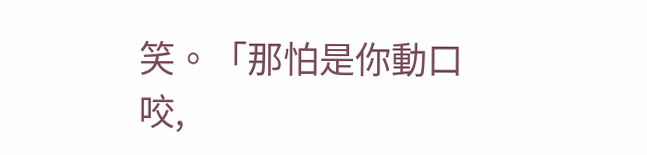笑。「那怕是你動口咬,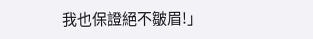我也保證絕不皺眉!」